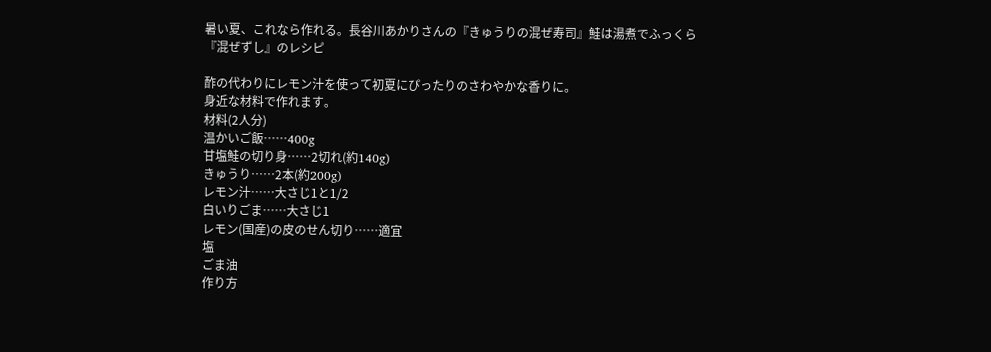暑い夏、これなら作れる。長谷川あかりさんの『きゅうりの混ぜ寿司』鮭は湯煮でふっくら
『混ぜずし』のレシピ

酢の代わりにレモン汁を使って初夏にぴったりのさわやかな香りに。
身近な材料で作れます。
材料(2人分)
温かいご飯……400g
甘塩鮭の切り身……2切れ(約140g)
きゅうり……2本(約200g)
レモン汁……大さじ1と1/2
白いりごま……大さじ1
レモン(国産)の皮のせん切り……適宜
塩
ごま油
作り方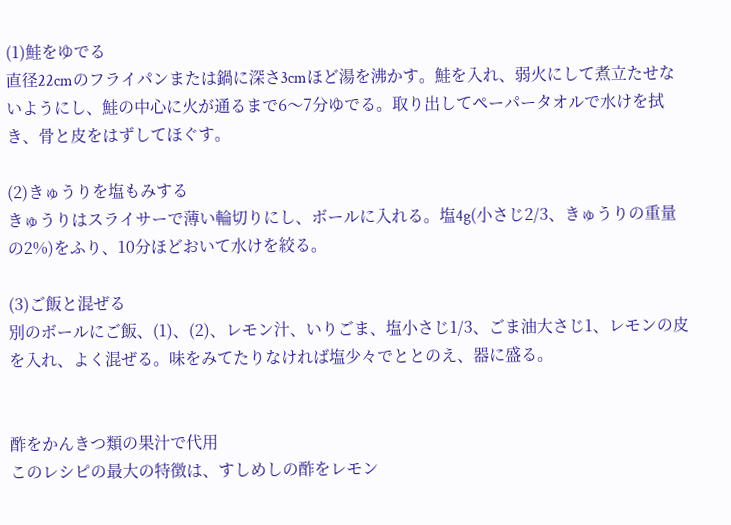(1)鮭をゆでる
直径22cmのフライパンまたは鍋に深さ3cmほど湯を沸かす。鮭を入れ、弱火にして煮立たせないようにし、鮭の中心に火が通るまで6〜7分ゆでる。取り出してペーパータオルで水けを拭き、骨と皮をはずしてほぐす。

(2)きゅうりを塩もみする
きゅうりはスライサーで薄い輪切りにし、ボールに入れる。塩4g(小さじ2/3、きゅうりの重量の2%)をふり、10分ほどおいて水けを絞る。

(3)ご飯と混ぜる
別のボールにご飯、(1)、(2)、レモン汁、いりごま、塩小さじ1/3、ごま油大さじ1、レモンの皮を入れ、よく混ぜる。味をみてたりなければ塩少々でととのえ、器に盛る。


酢をかんきつ類の果汁で代用
このレシピの最大の特徴は、すしめしの酢をレモン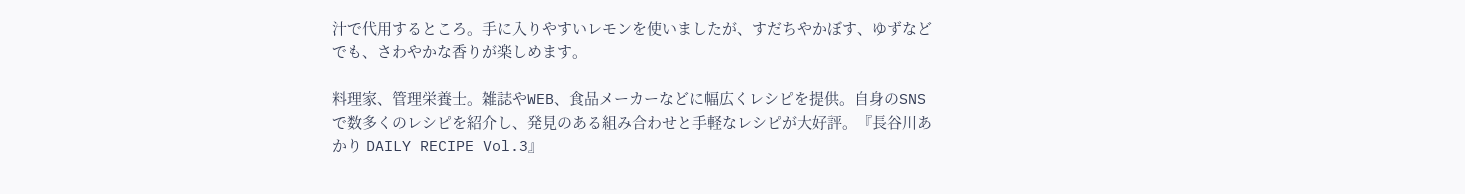汁で代用するところ。手に入りやすいレモンを使いましたが、すだちやかぼす、ゆずなどでも、さわやかな香りが楽しめます。

料理家、管理栄養士。雑誌やWEB、食品メーカーなどに幅広くレシピを提供。自身のSNSで数多くのレシピを紹介し、発見のある組み合わせと手軽なレシピが大好評。『長谷川あかり DAILY RECIPE Vol.3』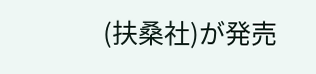(扶桑社)が発売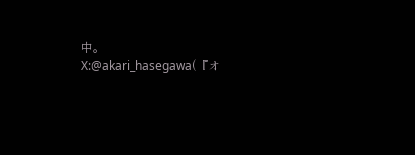中。
X:@akari_hasegawa(『オ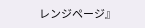レンジページ』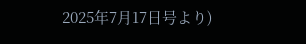2025年7月17日号より)